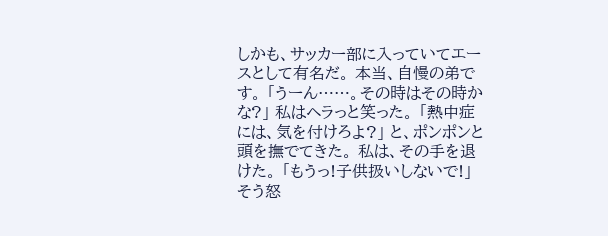しかも、サッカー部に入っていてエースとして有名だ。 本当、自慢の弟です。 「うーん……。その時はその時かな?」 私はヘラっと笑った。 「熱中症には、気を付けろよ?」 と、ポンポンと頭を撫でてきた。 私は、その手を退けた。 「もうっ!子供扱いしないで!」 そう怒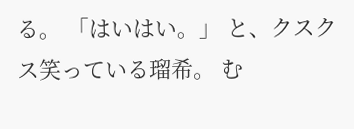る。 「はいはい。」 と、クスクス笑っている瑠希。 む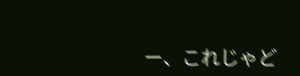ー、これじゃど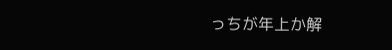っちが年上か解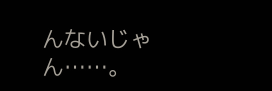んないじゃん……。